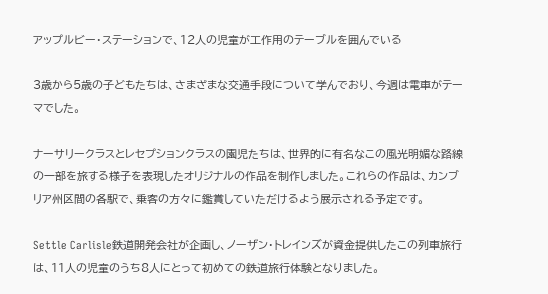アップルビー・ステーションで、12人の児童が工作用のテーブルを囲んでいる

3歳から5歳の子どもたちは、さまざまな交通手段について学んでおり、今週は電車がテーマでした。

ナーサリークラスとレセプションクラスの園児たちは、世界的に有名なこの風光明媚な路線の一部を旅する様子を表現したオリジナルの作品を制作しました。これらの作品は、カンブリア州区間の各駅で、乗客の方々に鑑賞していただけるよう展示される予定です。

Settle Carlisle鉄道開発会社が企画し、ノーザン・トレインズが資金提供したこの列車旅行は、11人の児童のうち8人にとって初めての鉄道旅行体験となりました。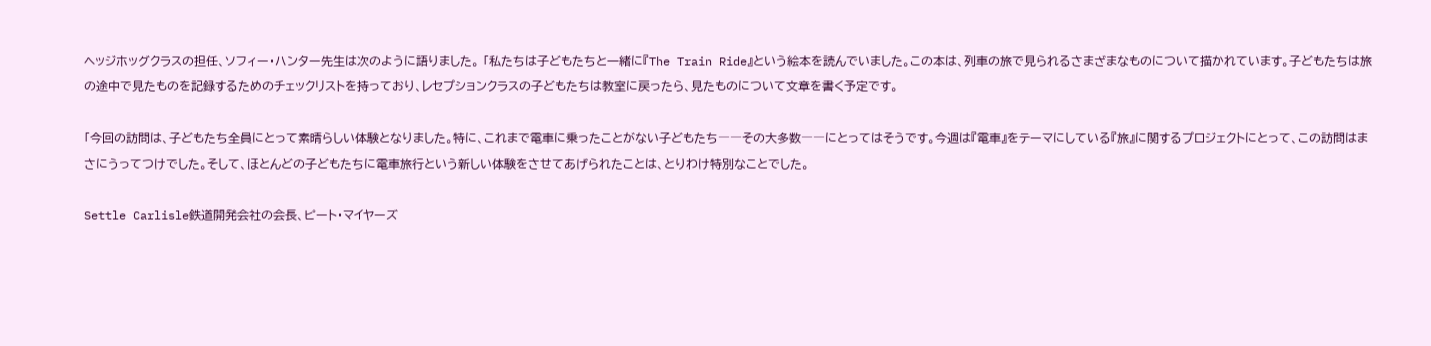ヘッジホッグクラスの担任、ソフィー・ハンター先生は次のように語りました。 「私たちは子どもたちと一緒に『The Train Ride』という絵本を読んでいました。この本は、列車の旅で見られるさまざまなものについて描かれています。子どもたちは旅の途中で見たものを記録するためのチェックリストを持っており、レセプションクラスの子どもたちは教室に戻ったら、見たものについて文章を書く予定です。

「今回の訪問は、子どもたち全員にとって素晴らしい体験となりました。特に、これまで電車に乗ったことがない子どもたち――その大多数――にとってはそうです。今週は『電車』をテーマにしている『旅』に関するプロジェクトにとって、この訪問はまさにうってつけでした。そして、ほとんどの子どもたちに電車旅行という新しい体験をさせてあげられたことは、とりわけ特別なことでした。

Settle Carlisle鉄道開発会社の会長、ピート・マイヤーズ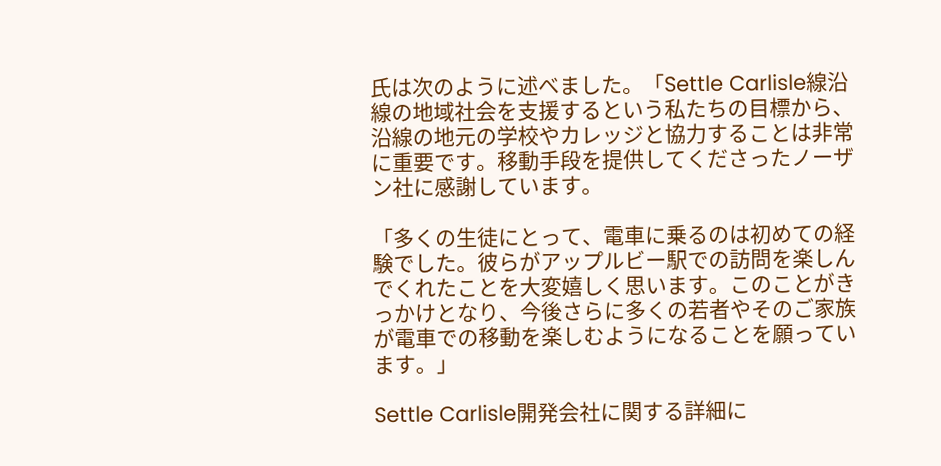氏は次のように述べました。「Settle Carlisle線沿線の地域社会を支援するという私たちの目標から、沿線の地元の学校やカレッジと協力することは非常に重要です。移動手段を提供してくださったノーザン社に感謝しています。

「多くの生徒にとって、電車に乗るのは初めての経験でした。彼らがアップルビー駅での訪問を楽しんでくれたことを大変嬉しく思います。このことがきっかけとなり、今後さらに多くの若者やそのご家族が電車での移動を楽しむようになることを願っています。」

Settle Carlisle開発会社に関する詳細に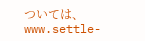ついては、www.settle-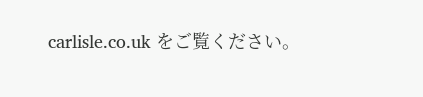carlisle.co.uk をご覧ください。